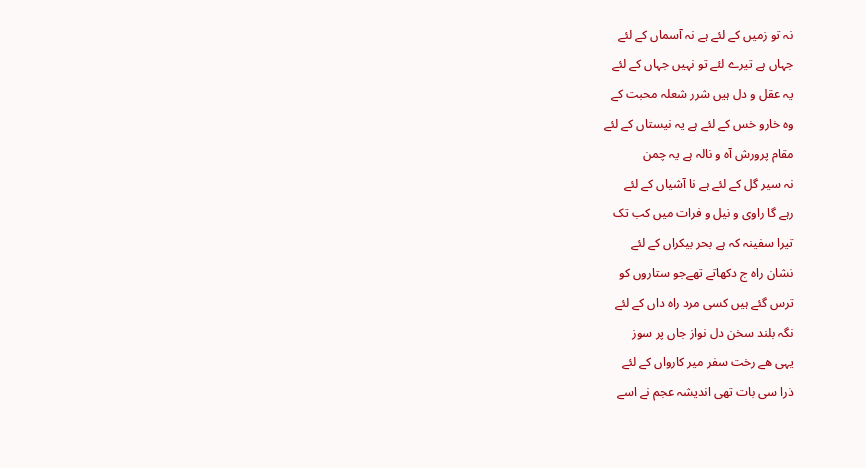نہ تو زمیں کے لئے ہے نہ آسماں کے لئے
جہاں ہے تیرے لئے تو نہیں جہاں کے لئے
یہ عقل و دل ہیں شرر شعلہ محبت کے
وہ خارو خس کے لئے ہے یہ نیستاں کے لئے
مقام پرورش آہ و نالہ ہے یہ چمن
نہ سیر گل کے لئے ہے نا آشیاں کے لئے
رہے گا راوی و نیل و فرات میں کب تک
تیرا سفینہ کہ ہے بحر بیکراں کے لئے
نشان راہ ج دکھاتے تھےجو ستاروں کو
ترس گئے ہیں کسی مرد راہ داں کے لئے
نگہ بلند سخن دل نواز جاں پر سوز
یہی ھے رخت سفر میر کارواں کے لئے
ذرا سی بات تھی اندیشہ عجم نے اسے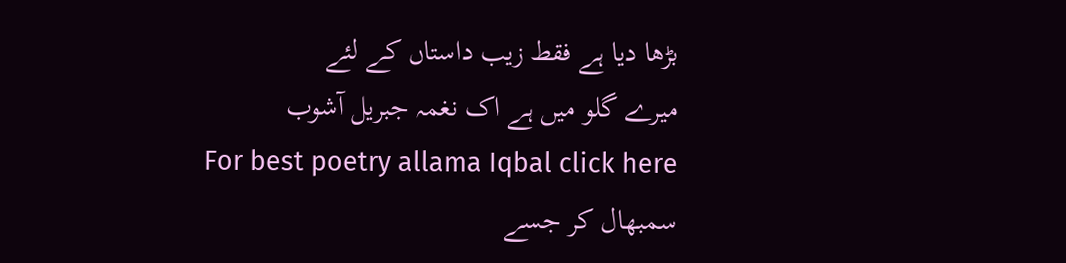بڑھا دیا ہے فقط زیب داستاں کے لئے
میرے گلو میں ہے اک نغمہ جبریل آشوب
For best poetry allama Iqbal click here
سمبھال کر جسے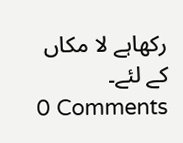رکھاہے لا مکاں کے لئے۔
0 Comments